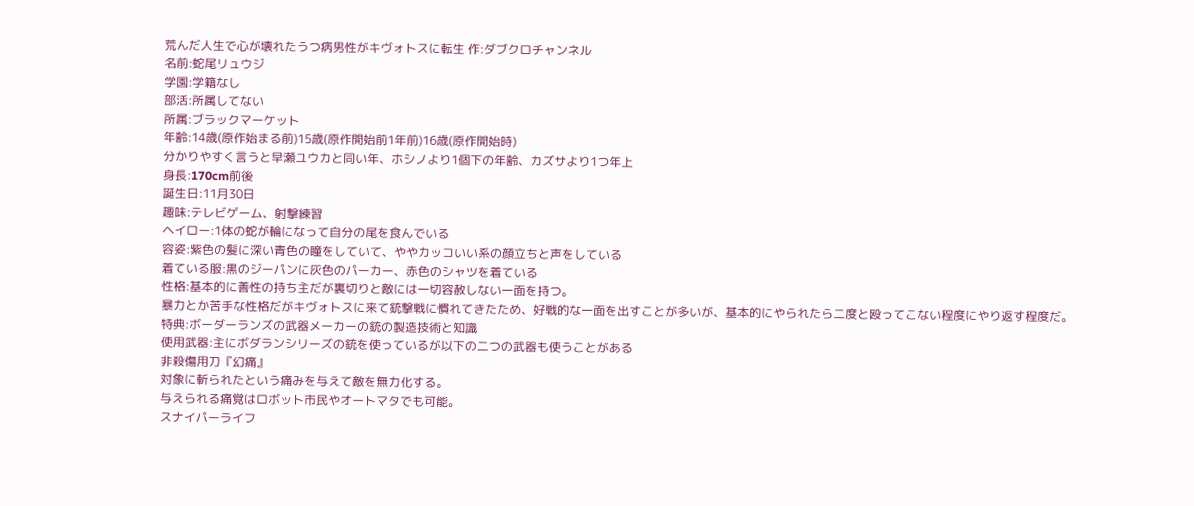荒んだ人生で心が壊れたうつ病男性がキヴォトスに転生 作:ダブクロチャンネル
名前:蛇尾リュウジ
学園:学籍なし
部活:所属してない
所属:ブラックマーケット
年齢:14歳(原作始まる前)15歳(原作開始前1年前)16歳(原作開始時)
分かりやすく言うと早瀬ユウカと同い年、ホシノより1個下の年齢、カズサより1つ年上
身長:170cm前後
誕生日:11月30日
趣味:テレビゲーム、射撃練習
ヘイロー:1体の蛇が輪になって自分の尾を食んでいる
容姿:紫色の髪に深い青色の瞳をしていて、ややカッコいい系の顔立ちと声をしている
着ている服:黒のジーパンに灰色のパーカー、赤色のシャツを着ている
性格:基本的に善性の持ち主だが裏切りと敵には一切容赦しない一面を持つ。
暴力とか苦手な性格だがキヴォトスに来て銃撃戦に慣れてきたため、好戦的な一面を出すことが多いが、基本的にやられたら二度と殴ってこない程度にやり返す程度だ。
特典:ボーダーランズの武器メーカーの銃の製造技術と知識
使用武器:主にボダランシリーズの銃を使っているが以下の二つの武器も使うことがある
非殺傷用刀『幻痛』
対象に斬られたという痛みを与えて敵を無力化する。
与えられる痛覚はロボット市民やオートマタでも可能。
スナイパーライフ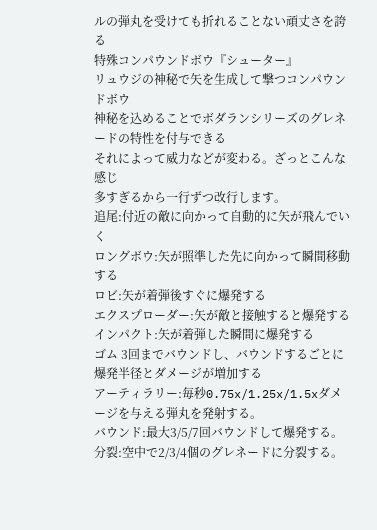ルの弾丸を受けても折れることない頑丈さを誇る
特殊コンパウンドボウ『シューター』
リュウジの神秘で矢を生成して撃つコンパウンドボウ
神秘を込めることでボダランシリーズのグレネードの特性を付与できる
それによって威力などが変わる。ざっとこんな感じ
多すぎるから一行ずつ改行します。
追尾:付近の敵に向かって自動的に矢が飛んでいく
ロングボウ:矢が照準した先に向かって瞬間移動する
ロビ:矢が着弾後すぐに爆発する
エクスプローダー:矢が敵と接触すると爆発する
インパクト:矢が着弾した瞬間に爆発する
ゴム 3回までバウンドし、バウンドするごとに爆発半径とダメージが増加する
アーティラリー:毎秒0.75x/1.25x/1.5xダメージを与える弾丸を発射する。
バウンド:最大3/5/7回バウンドして爆発する。
分裂:空中で2/3/4個のグレネードに分裂する。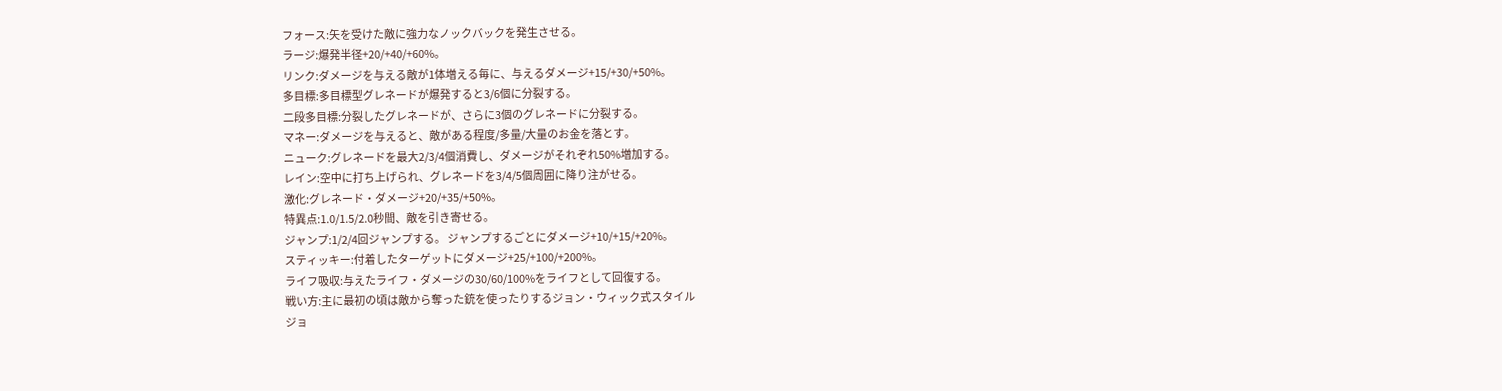フォース:矢を受けた敵に強力なノックバックを発生させる。
ラージ:爆発半径+20/+40/+60%。
リンク:ダメージを与える敵が1体増える毎に、与えるダメージ+15/+30/+50%。
多目標:多目標型グレネードが爆発すると3/6個に分裂する。
二段多目標:分裂したグレネードが、さらに3個のグレネードに分裂する。
マネー:ダメージを与えると、敵がある程度/多量/大量のお金を落とす。
ニューク:グレネードを最大2/3/4個消費し、ダメージがそれぞれ50%増加する。
レイン:空中に打ち上げられ、グレネードを3/4/5個周囲に降り注がせる。
激化:グレネード・ダメージ+20/+35/+50%。
特異点:1.0/1.5/2.0秒間、敵を引き寄せる。
ジャンプ:1/2/4回ジャンプする。 ジャンプするごとにダメージ+10/+15/+20%。
スティッキー:付着したターゲットにダメージ+25/+100/+200%。
ライフ吸収:与えたライフ・ダメージの30/60/100%をライフとして回復する。
戦い方:主に最初の頃は敵から奪った銃を使ったりするジョン・ウィック式スタイル
ジョ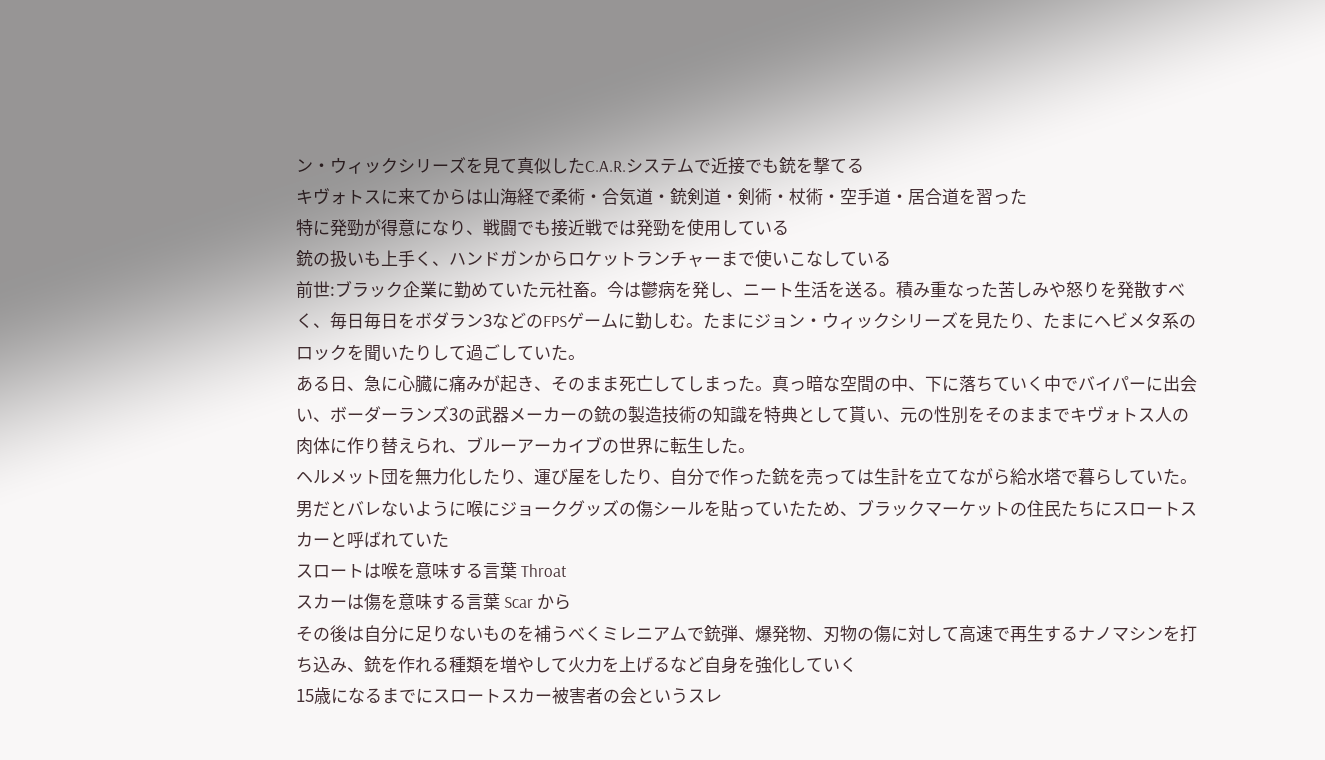ン・ウィックシリーズを見て真似したC.A.R.システムで近接でも銃を撃てる
キヴォトスに来てからは山海経で柔術・合気道・銃剣道・剣術・杖術・空手道・居合道を習った
特に発勁が得意になり、戦闘でも接近戦では発勁を使用している
銃の扱いも上手く、ハンドガンからロケットランチャーまで使いこなしている
前世:ブラック企業に勤めていた元社畜。今は鬱病を発し、ニート生活を送る。積み重なった苦しみや怒りを発散すべく、毎日毎日をボダラン3などのFPSゲームに勤しむ。たまにジョン・ウィックシリーズを見たり、たまにヘビメタ系のロックを聞いたりして過ごしていた。
ある日、急に心臓に痛みが起き、そのまま死亡してしまった。真っ暗な空間の中、下に落ちていく中でバイパーに出会い、ボーダーランズ3の武器メーカーの銃の製造技術の知識を特典として貰い、元の性別をそのままでキヴォトス人の肉体に作り替えられ、ブルーアーカイブの世界に転生した。
ヘルメット団を無力化したり、運び屋をしたり、自分で作った銃を売っては生計を立てながら給水塔で暮らしていた。男だとバレないように喉にジョークグッズの傷シールを貼っていたため、ブラックマーケットの住民たちにスロートスカーと呼ばれていた
スロートは喉を意味する言葉 Throat
スカーは傷を意味する言葉 Scar から
その後は自分に足りないものを補うべくミレニアムで銃弾、爆発物、刃物の傷に対して高速で再生するナノマシンを打ち込み、銃を作れる種類を増やして火力を上げるなど自身を強化していく
15歳になるまでにスロートスカー被害者の会というスレ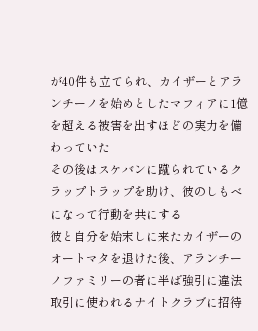が40件も立てられ、カイザーとアランチーノを始めとしたマフィアに1億を超える被害を出すほどの実力を備わっていた
その後はスケバンに蹴られているクラップトラップを助け、彼のしもべになって行動を共にする
彼と自分を始末しに来たカイザーのオートマタを退けた後、アランチーノファミリーの者に半ば強引に違法取引に使われるナイトクラブに招待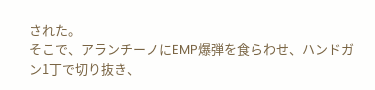された。
そこで、アランチーノにEMP爆弾を食らわせ、ハンドガン1丁で切り抜き、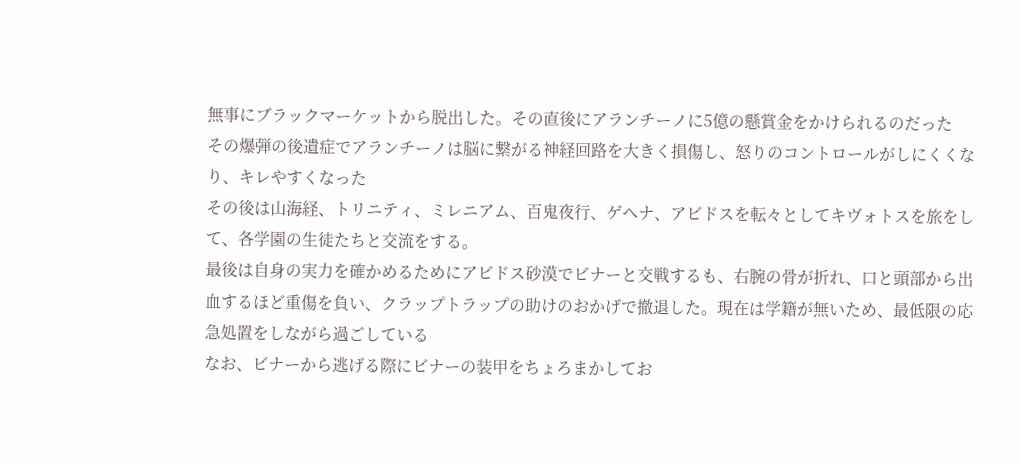無事にブラックマーケットから脱出した。その直後にアランチーノに5億の懸賞金をかけられるのだった
その爆弾の後遺症でアランチーノは脳に繋がる神経回路を大きく損傷し、怒りのコントロールがしにくくなり、キレやすくなった
その後は山海経、トリニティ、ミレニアム、百鬼夜行、ゲヘナ、アビドスを転々としてキヴォトスを旅をして、各学園の生徒たちと交流をする。
最後は自身の実力を確かめるためにアビドス砂漠でビナーと交戦するも、右腕の骨が折れ、口と頭部から出血するほど重傷を負い、クラップトラップの助けのおかげで撤退した。現在は学籍が無いため、最低限の応急処置をしながら過ごしている
なお、ビナーから逃げる際にビナーの装甲をちょろまかしてお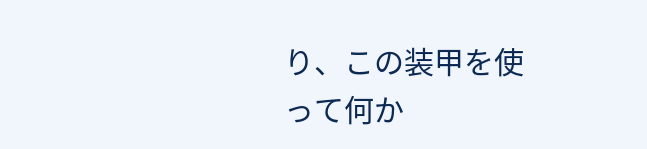り、この装甲を使って何か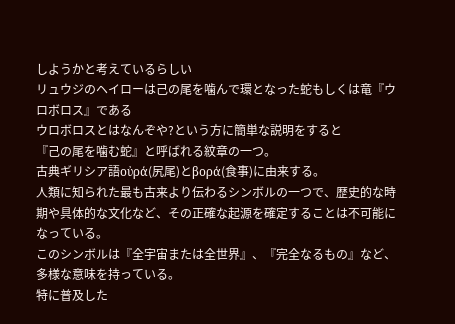しようかと考えているらしい
リュウジのヘイローは己の尾を噛んで環となった蛇もしくは竜『ウロボロス』である
ウロボロスとはなんぞや?という方に簡単な説明をすると
『己の尾を噛む蛇』と呼ばれる紋章の一つ。
古典ギリシア語οὐρά(尻尾)とβορά(食事)に由来する。
人類に知られた最も古来より伝わるシンボルの一つで、歴史的な時期や具体的な文化など、その正確な起源を確定することは不可能になっている。
このシンボルは『全宇宙または全世界』、『完全なるもの』など、多様な意味を持っている。
特に普及した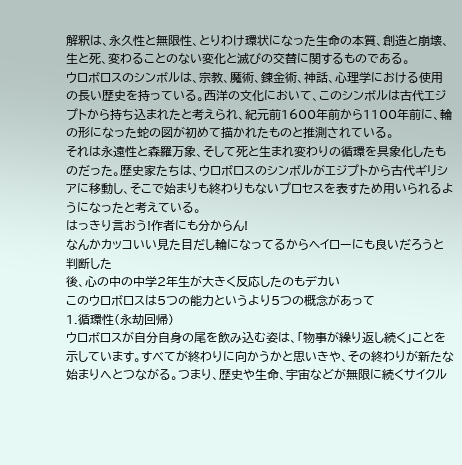解釈は、永久性と無限性、とりわけ環状になった生命の本質、創造と崩壊、生と死、変わることのない変化と滅びの交替に関するものである。
ウロボロスのシンボルは、宗教、魔術、錬金術、神話、心理学における使用の長い歴史を持っている。西洋の文化において、このシンボルは古代エジプトから持ち込まれたと考えられ、紀元前1600年前から1100年前に、輪の形になった蛇の図が初めて描かれたものと推測されている。
それは永遠性と森羅万象、そして死と生まれ変わりの循環を具象化したものだった。歴史家たちは、ウロボロスのシンボルがエジプトから古代ギリシアに移動し、そこで始まりも終わりもないプロセスを表すため用いられるようになったと考えている。
はっきり言おう!作者にも分からん!
なんかカッコいい見た目だし輪になってるからヘイローにも良いだろうと判断した
後、心の中の中学2年生が大きく反応したのもデカい
このウロボロスは5つの能力というより5つの概念があって
1.循環性(永劫回帰)
ウロボロスが自分自身の尾を飲み込む姿は、「物事が繰り返し続く」ことを示しています。すべてが終わりに向かうかと思いきや、その終わりが新たな始まりへとつながる。つまり、歴史や生命、宇宙などが無限に続くサイクル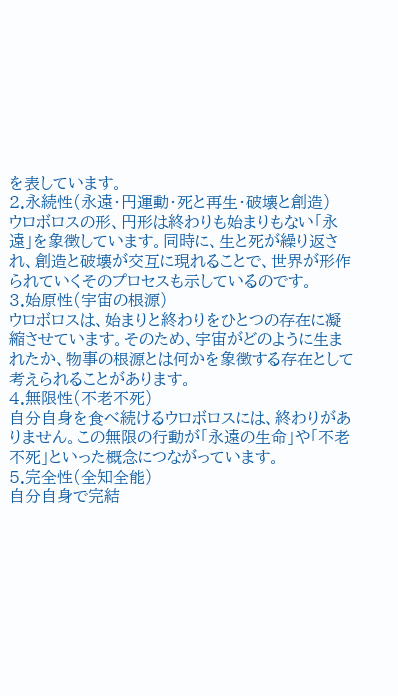を表しています。
2.永続性(永遠・円運動・死と再生・破壊と創造)
ウロボロスの形、円形は終わりも始まりもない「永遠」を象徴しています。同時に、生と死が繰り返され、創造と破壊が交互に現れることで、世界が形作られていくそのプロセスも示しているのです。
3.始原性(宇宙の根源)
ウロボロスは、始まりと終わりをひとつの存在に凝縮させています。そのため、宇宙がどのように生まれたか、物事の根源とは何かを象徴する存在として考えられることがあります。
4.無限性(不老不死)
自分自身を食べ続けるウロボロスには、終わりがありません。この無限の行動が「永遠の生命」や「不老不死」といった概念につながっています。
5.完全性(全知全能)
自分自身で完結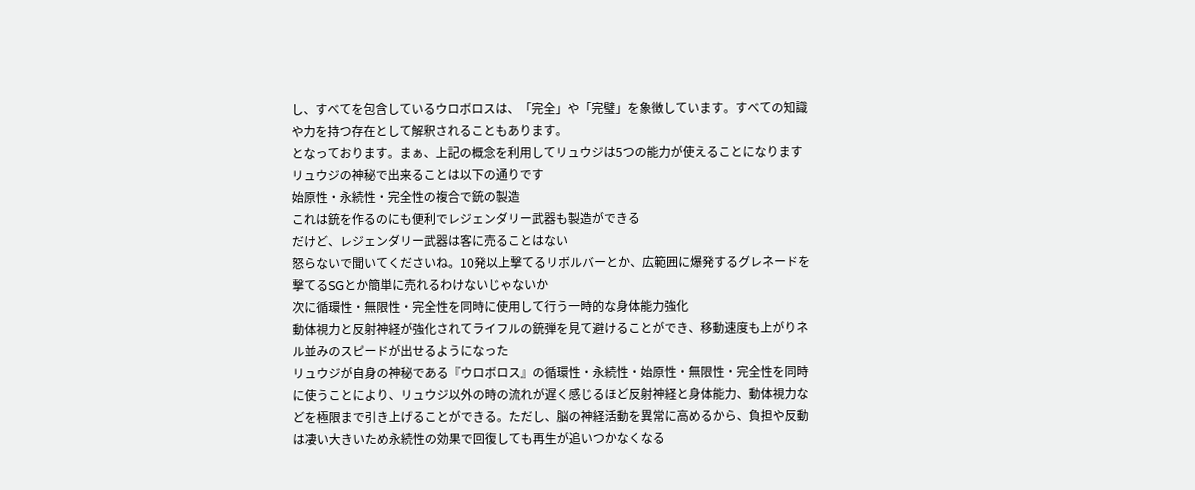し、すべてを包含しているウロボロスは、「完全」や「完璧」を象徴しています。すべての知識や力を持つ存在として解釈されることもあります。
となっております。まぁ、上記の概念を利用してリュウジは5つの能力が使えることになります
リュウジの神秘で出来ることは以下の通りです
始原性・永続性・完全性の複合で銃の製造
これは銃を作るのにも便利でレジェンダリー武器も製造ができる
だけど、レジェンダリー武器は客に売ることはない
怒らないで聞いてくださいね。10発以上撃てるリボルバーとか、広範囲に爆発するグレネードを撃てるSGとか簡単に売れるわけないじゃないか
次に循環性・無限性・完全性を同時に使用して行う一時的な身体能力強化
動体視力と反射神経が強化されてライフルの銃弾を見て避けることができ、移動速度も上がりネル並みのスピードが出せるようになった
リュウジが自身の神秘である『ウロボロス』の循環性・永続性・始原性・無限性・完全性を同時に使うことにより、リュウジ以外の時の流れが遅く感じるほど反射神経と身体能力、動体視力などを極限まで引き上げることができる。ただし、脳の神経活動を異常に高めるから、負担や反動は凄い大きいため永続性の効果で回復しても再生が追いつかなくなる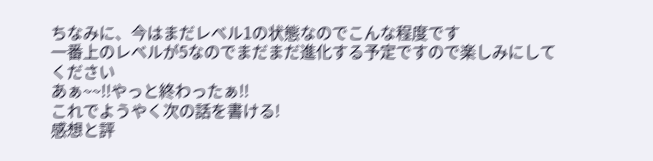ちなみに、今はまだレベル1の状態なのでこんな程度です
一番上のレベルが5なのでまだまだ進化する予定ですので楽しみにしてください
あぁ~~!!やっと終わったぁ!!
これでようやく次の話を書ける!
感想と評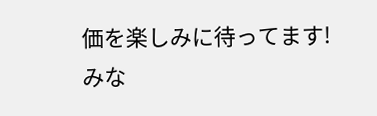価を楽しみに待ってます!
みな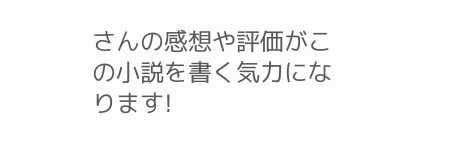さんの感想や評価がこの小説を書く気力になります!